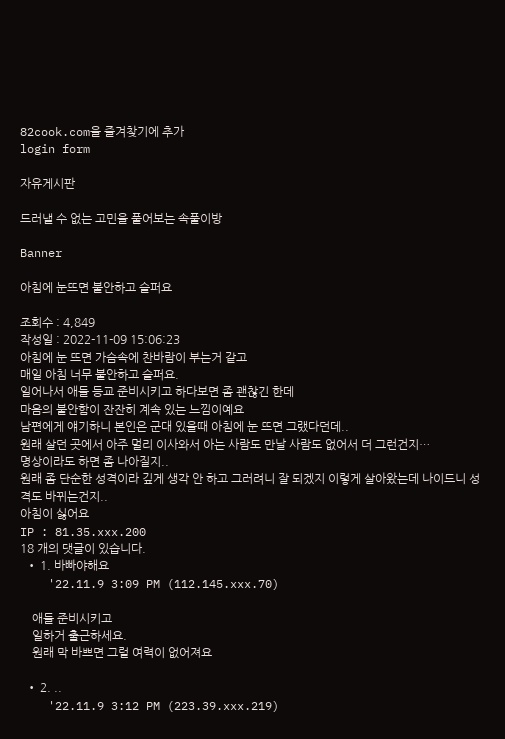82cook.com을 즐겨찾기에 추가
login form

자유게시판

드러낼 수 없는 고민을 풀어보는 속풀이방

Banner

아침에 눈뜨면 불안하고 슬퍼요

조회수 : 4,849
작성일 : 2022-11-09 15:06:23
아침에 눈 뜨면 가슴속에 찬바람이 부는거 같고
매일 아침 너무 불안하고 슬퍼요.
일어나서 애들 등교 준비시키고 하다보면 좀 괜찮긴 한데
마음의 불안함이 잔잔히 계속 있는 느낌이예요
남편에게 얘기하니 본인은 군대 있을때 아침에 눈 뜨면 그랬다던데..
원래 살던 곳에서 아주 멀리 이사와서 아는 사람도 만날 사람도 없어서 더 그런건지…
명상이라도 하면 좀 나아질지..
원래 좀 단순한 성격이라 깊게 생각 안 하고 그러려니 잘 되겠지 이렇게 살아왔는데 나이드니 성격도 바뀌는건지..
아침이 싫어요
IP : 81.35.xxx.200
18 개의 댓글이 있습니다.
  • 1. 바빠야해요
    '22.11.9 3:09 PM (112.145.xxx.70)

    애들 준비시키고
    일하거 출근하세요.
    원래 막 바쁘면 그럴 여력이 없어져요

  • 2. ..
    '22.11.9 3:12 PM (223.39.xxx.219)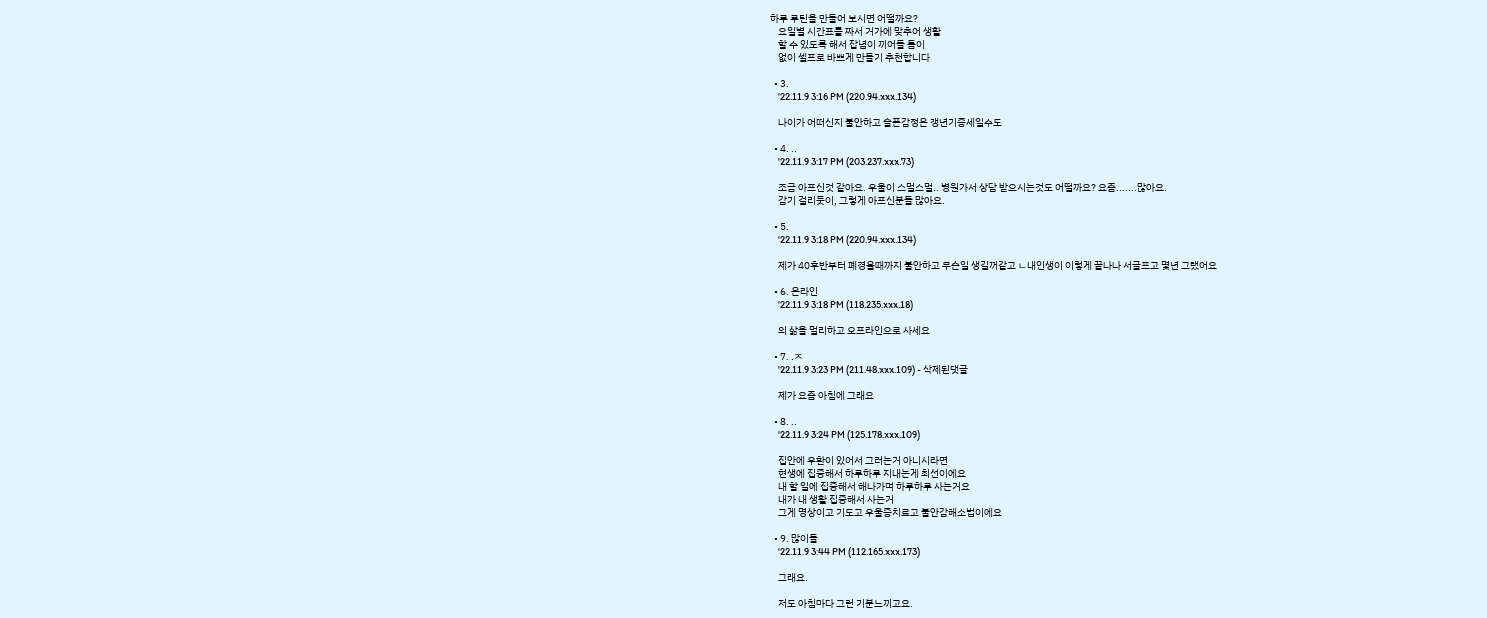하루 루틴을 만들어 보시면 어떨까요?
    요일별 시간표를 짜서 거가에 맞추어 생활
    할 수 있도록 해서 잡념이 끼어들 틈이
    없이 셀프로 바쁘게 만들기 추천합니다

  • 3.
    '22.11.9 3:16 PM (220.94.xxx.134)

    나이가 어떠신지 불안하고 슬픈감정은 갱년기증세일수도

  • 4. ..
    '22.11.9 3:17 PM (203.237.xxx.73)

    조금 아프신것 같아요. 우울이 스멀스멀.. 병원가서 상담 받으시는것도 어떨까요? 요즘.......많아요.
    감기 걸리듯이, 그렇게 아프신분들 많아요.

  • 5.
    '22.11.9 3:18 PM (220.94.xxx.134)

    제가 40후반부터 폐경올때까지 불안하고 무슨일 생길꺼같고 ㄴ내인생이 이렇게 끝나나 서글프고 몇년 그랬어요

  • 6. 온라인
    '22.11.9 3:18 PM (118.235.xxx.18)

    의 삶을 멀리하고 오프라인으로 사세요

  • 7. .ㅈ
    '22.11.9 3:23 PM (211.48.xxx.109) - 삭제된댓글

    제가 요즘 아침에 그래요

  • 8. ..
    '22.11.9 3:24 PM (125.178.xxx.109)

    집안에 우환이 있어서 그러는거 아니시라면
    현생에 집중해서 하루하루 지내는게 최선이에요
    내 할 일에 집중해서 해나가며 하루하루 사는거요
    내가 내 생활 집중해서 사는거
    그게 명상이고 기도고 우울증치료고 불안감해소법이에요

  • 9. 많이들
    '22.11.9 3:44 PM (112.165.xxx.173)

    그래요.

    저도 아침마다 그런 기분느끼고요.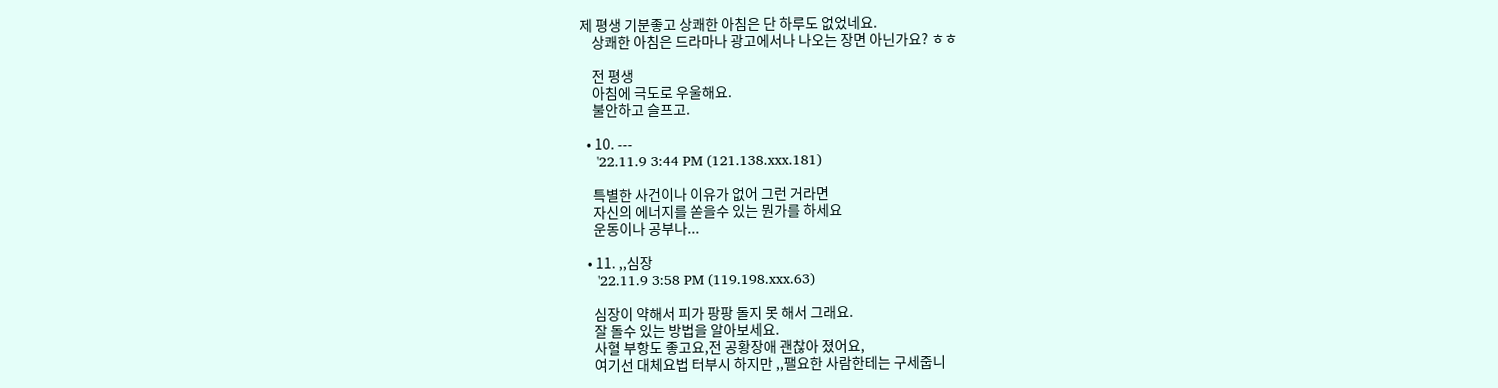제 평생 기분좋고 상쾌한 아침은 단 하루도 없었네요.
    상쾌한 아침은 드라마나 광고에서나 나오는 장면 아닌가요? ㅎㅎ

    전 평생
    아침에 극도로 우울해요.
    불안하고 슬프고.

  • 10. ---
    '22.11.9 3:44 PM (121.138.xxx.181)

    특별한 사건이나 이유가 없어 그런 거라면
    자신의 에너지를 쏟을수 있는 뭔가를 하세요
    운동이나 공부나...

  • 11. ,,심장
    '22.11.9 3:58 PM (119.198.xxx.63)

    심장이 약해서 피가 팡팡 돌지 못 해서 그래요.
    잘 돌수 있는 방법을 알아보세요.
    사혈 부항도 좋고요,전 공황장애 괜찮아 졌어요,
    여기선 대체요법 터부시 하지만 ,,팰요한 사람한테는 구세줍니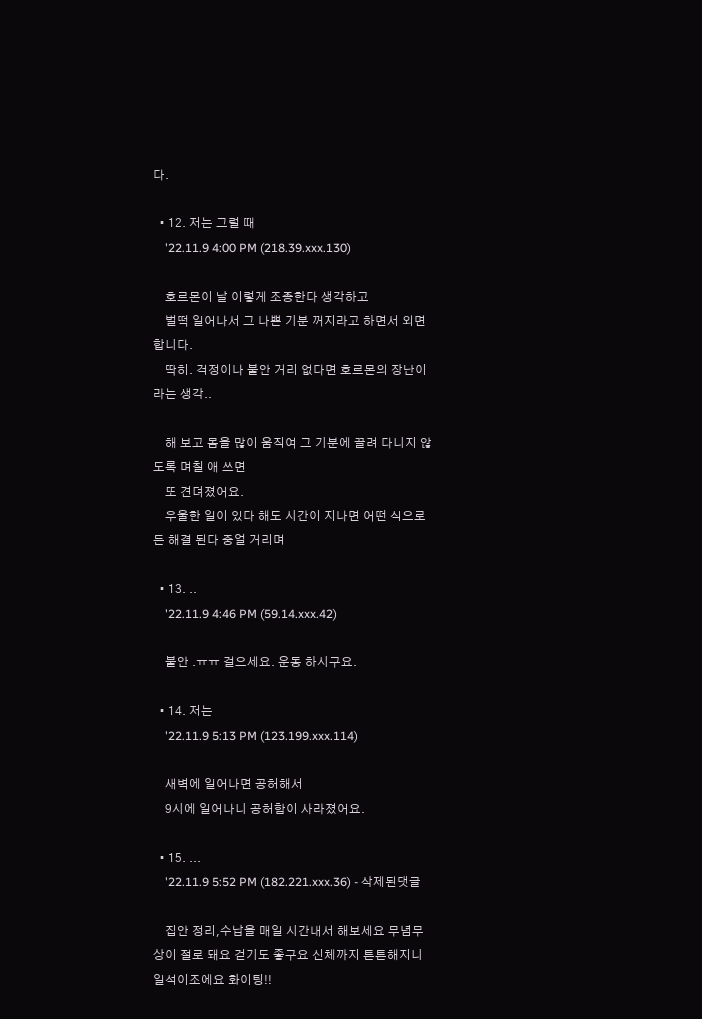다.

  • 12. 저는 그럴 때
    '22.11.9 4:00 PM (218.39.xxx.130)

    호르몬이 날 이렇게 조종한다 생각하고
    벌떡 일어나서 그 나쁜 기분 꺼지라고 하면서 외면합니다.
    딱히. 걱정이나 불안 거리 없다면 호르몬의 장난이라는 생각..

    해 보고 몸을 많이 움직여 그 기분에 끌려 다니지 않도록 며칠 애 쓰면
    또 견뎌졌어요.
    우울한 일이 있다 해도 시간이 지나면 어떤 식으로든 해결 된다 중얼 거리며

  • 13. ..
    '22.11.9 4:46 PM (59.14.xxx.42)

    불안 .ㅠㅠ 걸으세요. 운동 하시구요.

  • 14. 저는
    '22.11.9 5:13 PM (123.199.xxx.114)

    새벽에 일어나면 공허해서
    9시에 일어나니 공허함이 사라졌어요.

  • 15. ...
    '22.11.9 5:52 PM (182.221.xxx.36) - 삭제된댓글

    집안 정리,수납을 매일 시간내서 해보세요 무념무상이 절로 돼요 걷기도 좋구요 신체까지 튼튼해지니 일석이조에요 화이팅!!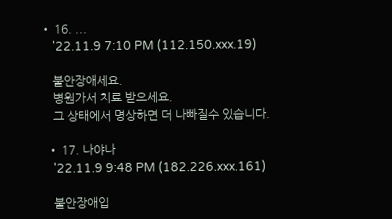• 16. ...
    '22.11.9 7:10 PM (112.150.xxx.19)

    불안장애세요.
    병원가서 치료 받으세요.
    그 상태에서 명상하면 더 나빠질수 있습니다.

  • 17. 나야나
    '22.11.9 9:48 PM (182.226.xxx.161)

    불안장애입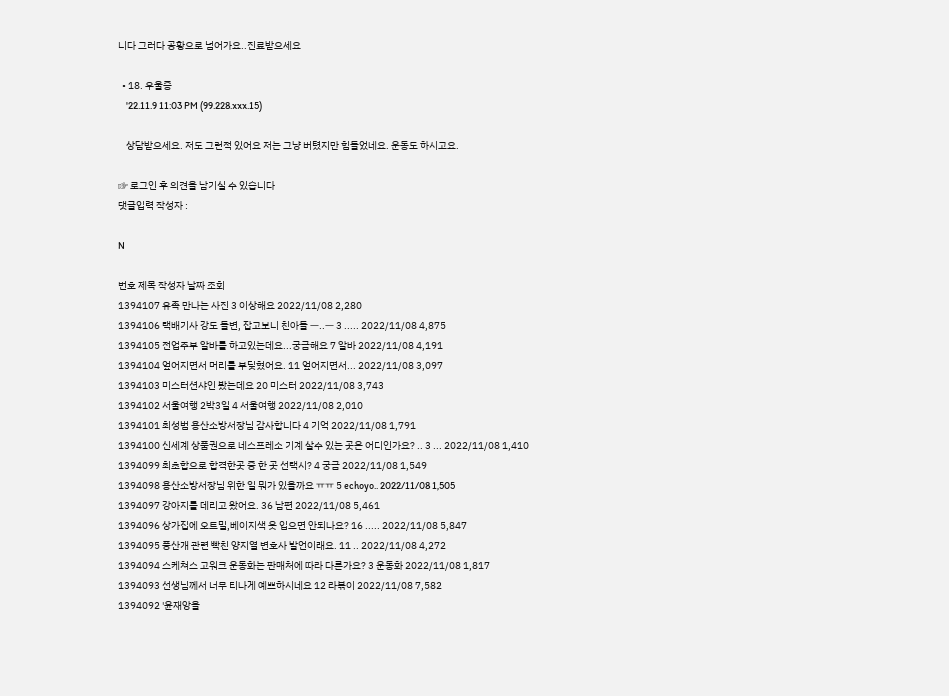니다 그러다 공황으로 넘어가요..진료받으세요

  • 18. 우울증
    '22.11.9 11:03 PM (99.228.xxx.15)

    상담받으세요. 저도 그런적 있어요 저는 그냥 버텼지만 힘들었네요. 운동도 하시고요.

☞ 로그인 후 의견을 남기실 수 있습니다
댓글입력 작성자 :

N

번호 제목 작성자 날짜 조회
1394107 유족 만나는 사진 3 이상해요 2022/11/08 2,280
1394106 택배기사 강도 돌변, 잡고보니 친아들 ㅡ..ㅡ 3 ..... 2022/11/08 4,875
1394105 전업주부 알바를 하고있는데요...궁금해요 7 알바 2022/11/08 4,191
1394104 엎어지면서 머리를 부딪혔어요. 11 엎어지면서... 2022/11/08 3,097
1394103 미스터션샤인 봤는데요 20 미스터 2022/11/08 3,743
1394102 서울여행 2박3일 4 서울여행 2022/11/08 2,010
1394101 최성범 용산소방서장님 감사합니다 4 기억 2022/11/08 1,791
1394100 신세계 상품권으로 네스프레소 기계 살수 있는 곳은 어디인가요? .. 3 ... 2022/11/08 1,410
1394099 최초합으로 합격한곳 중 한 곳 선택시? 4 궁금 2022/11/08 1,549
1394098 용산소방서장님 위한 일 뭐가 있을까요 ㅠㅠ 5 echoyo.. 2022/11/08 1,505
1394097 강아지를 데리고 왔어요. 36 남편 2022/11/08 5,461
1394096 상가집에 오트밀,베이지색 옷 입으면 안되나요? 16 ..... 2022/11/08 5,847
1394095 풍산개 관련 빡친 양지열 변호사 발언이래요. 11 .. 2022/11/08 4,272
1394094 스케쳐스 고워크 운동화는 판매처에 따라 다른가요? 3 운동화 2022/11/08 1,817
1394093 선생님께서 너무 티나게 예쁘하시네요 12 라볶이 2022/11/08 7,582
1394092 '윤재앙을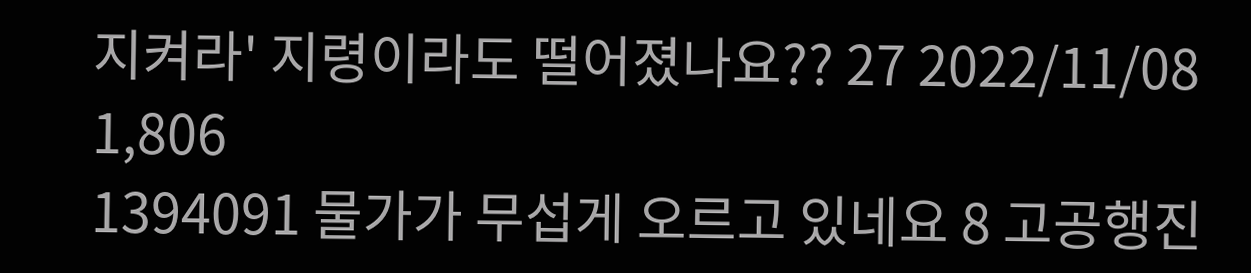지켜라' 지령이라도 떨어졌나요?? 27 2022/11/08 1,806
1394091 물가가 무섭게 오르고 있네요 8 고공행진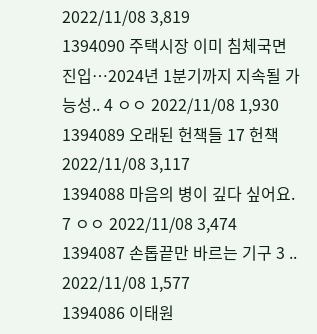2022/11/08 3,819
1394090 주택시장 이미 침체국면 진입…2024년 1분기까지 지속될 가능성.. 4 ㅇㅇ 2022/11/08 1,930
1394089 오래된 헌책들 17 헌책 2022/11/08 3,117
1394088 마음의 병이 깊다 싶어요. 7 ㅇㅇ 2022/11/08 3,474
1394087 손톱끝만 바르는 기구 3 .. 2022/11/08 1,577
1394086 이태원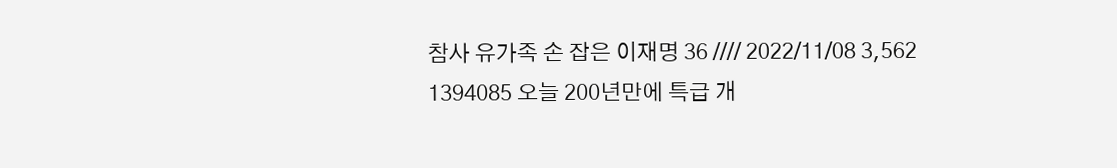참사 유가족 손 잡은 이재명 36 //// 2022/11/08 3,562
1394085 오늘 200년만에 특급 개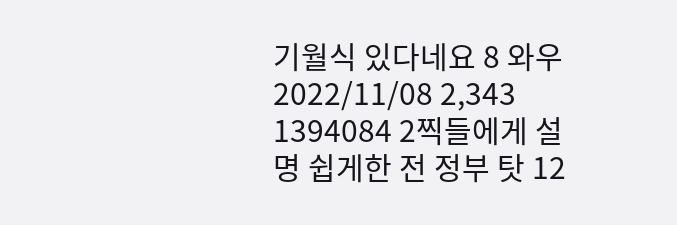기월식 있다네요 8 와우 2022/11/08 2,343
1394084 2찍들에게 설명 쉽게한 전 정부 탓 12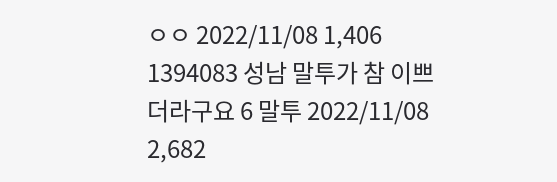ㅇㅇ 2022/11/08 1,406
1394083 성남 말투가 참 이쁘더라구요 6 말투 2022/11/08 2,682